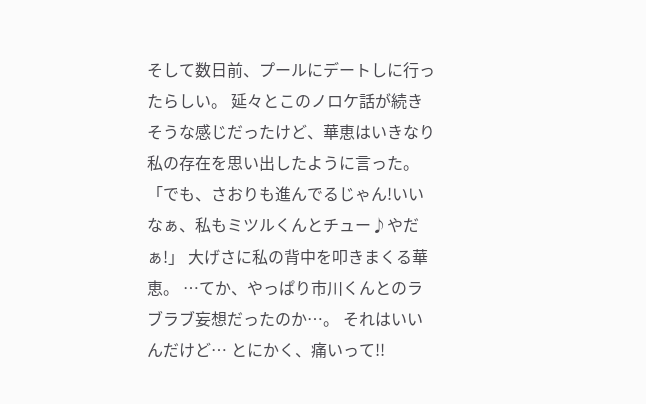そして数日前、プールにデートしに行ったらしい。 延々とこのノロケ話が続きそうな感じだったけど、華恵はいきなり私の存在を思い出したように言った。 「でも、さおりも進んでるじゃん!いいなぁ、私もミツルくんとチュー♪やだぁ!」 大げさに私の背中を叩きまくる華恵。 …てか、やっぱり市川くんとのラブラブ妄想だったのか…。 それはいいんだけど… とにかく、痛いって!!